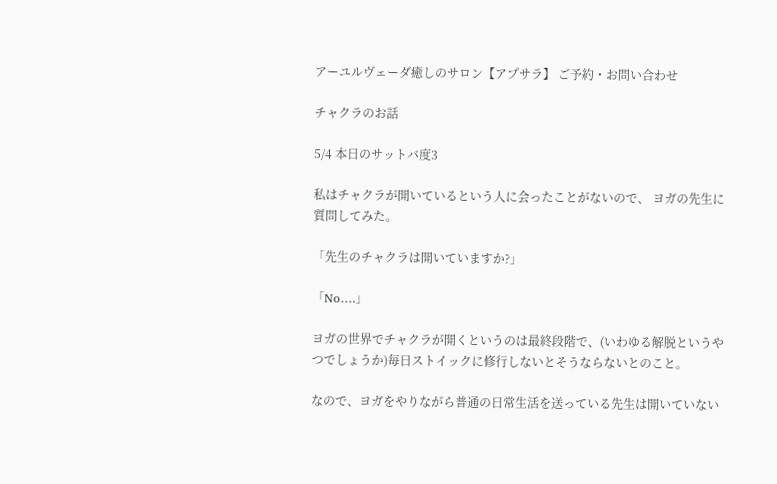アーユルヴェーダ癒しのサロン【アプサラ】 ご予約・お問い合わせ

チャクラのお話

5/4 本日のサットバ度3

私はチャクラが開いているという人に会ったことがないので、 ヨガの先生に質問してみた。

「先生のチャクラは開いていますか?」

「No….」

ヨガの世界でチャクラが開くというのは最終段階で、(いわゆる解脱というやつでしょうか)毎日ストイックに修行しないとそうならないとのこと。

なので、ヨガをやりながら普通の日常生活を送っている先生は開いていない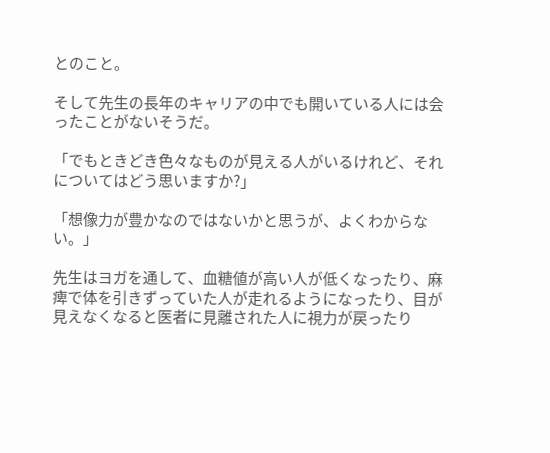とのこと。

そして先生の長年のキャリアの中でも開いている人には会ったことがないそうだ。

「でもときどき色々なものが見える人がいるけれど、それについてはどう思いますか?」

「想像力が豊かなのではないかと思うが、よくわからない。」

先生はヨガを通して、血糖値が高い人が低くなったり、麻痺で体を引きずっていた人が走れるようになったり、目が見えなくなると医者に見離された人に視力が戻ったり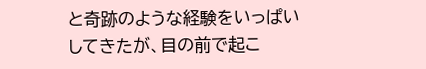と奇跡のような経験をいっぱいしてきたが、目の前で起こ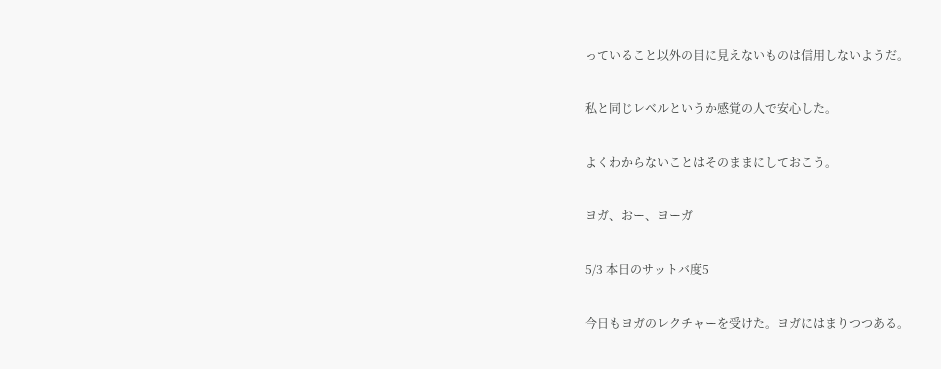っていること以外の目に見えないものは信用しないようだ。

私と同じレベルというか感覚の人で安心した。

よくわからないことはそのままにしておこう。

ヨガ、おー、ヨーガ

5/3 本日のサットバ度5

今日もヨガのレクチャーを受けた。ヨガにはまりつつある。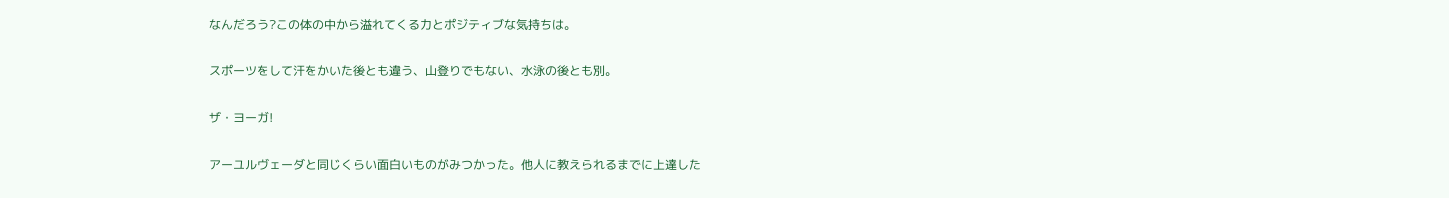なんだろう?この体の中から溢れてくる力とポジティブな気持ちは。

スポーツをして汗をかいた後とも違う、山登りでもない、水泳の後とも別。

ザ・ヨーガ!

アーユルヴェーダと同じくらい面白いものがみつかった。他人に教えられるまでに上達した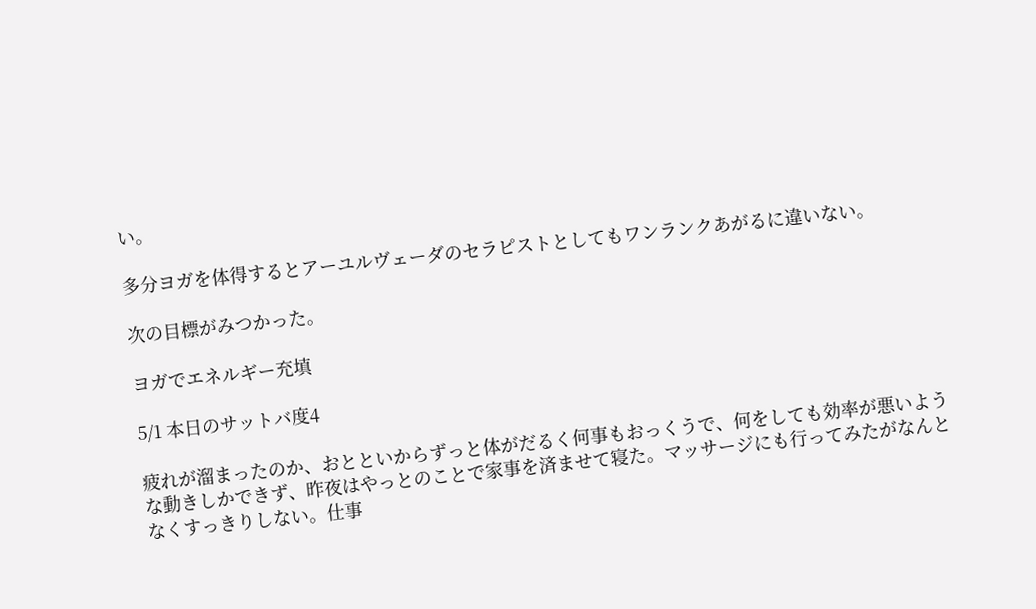い。

多分ヨガを体得するとアーユルヴェーダのセラピストとしてもワンランクあがるに違いない。

次の目標がみつかった。

ヨガでエネルギー充填

5/1 本日のサットバ度4

疲れが溜まったのか、おとといからずっと体がだるく何事もおっくうで、何をしても効率が悪いような動きしかできず、昨夜はやっとのことで家事を済ませて寝た。マッサージにも行ってみたがなんとなくすっきりしない。仕事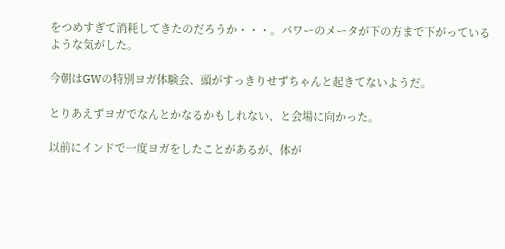をつめすぎて消耗してきたのだろうか・・・。パワーのメータが下の方まで下がっているような気がした。

今朝はGWの特別ヨガ体験会、頭がすっきりせずちゃんと起きてないようだ。

とりあえずヨガでなんとかなるかもしれない、と会場に向かった。

以前にインドで一度ヨガをしたことがあるが、体が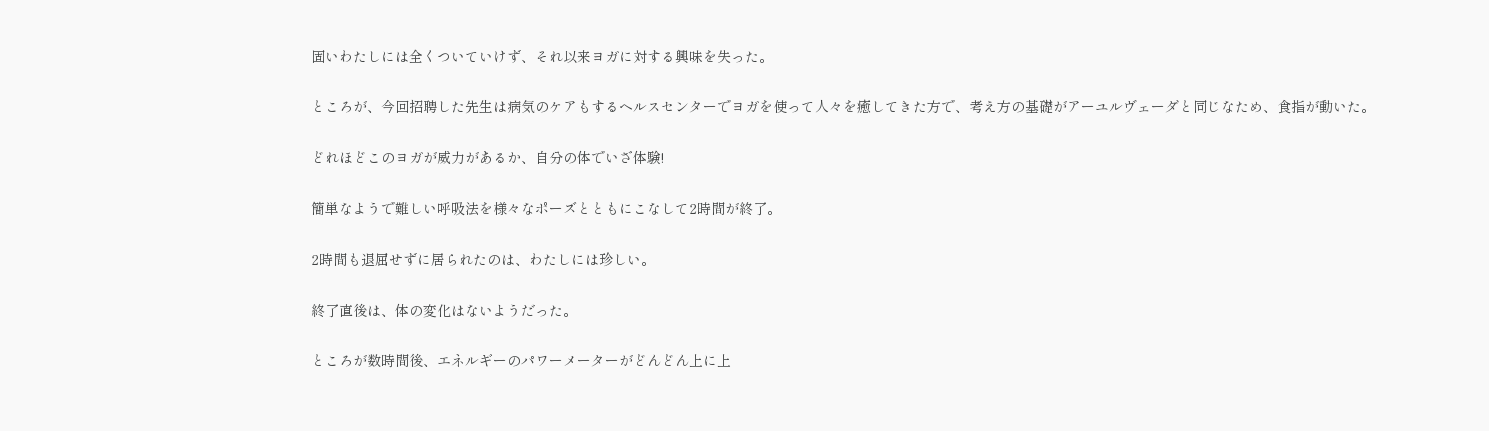固いわたしには全くついていけず、それ以来ヨガに対する興味を失った。

ところが、今回招聘した先生は病気のケアもするヘルスセンターでヨガを使って人々を癒してきた方で、考え方の基礎がアーユルヴェーダと同じなため、食指が動いた。

どれほどこのヨガが威力があるか、自分の体でいざ体験!

簡単なようで難しい呼吸法を様々なポーズとともにこなして2時間が終了。

2時間も退屈せずに居られたのは、わたしには珍しい。

終了直後は、体の変化はないようだった。

ところが数時間後、エネルギーのパワーメーターがどんどん上に上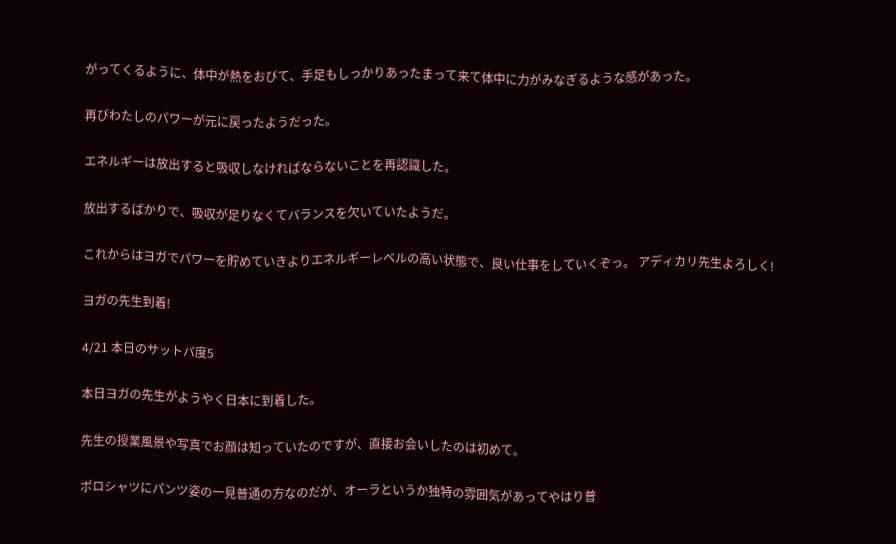がってくるように、体中が熱をおびて、手足もしっかりあったまって来て体中に力がみなぎるような感があった。

再びわたしのパワーが元に戻ったようだった。

エネルギーは放出すると吸収しなければならないことを再認識した。

放出するばかりで、吸収が足りなくてバランスを欠いていたようだ。

これからはヨガでパワーを貯めていきよりエネルギーレベルの高い状態で、良い仕事をしていくぞっ。 アディカリ先生よろしく!

ヨガの先生到着!

4/21 本日のサットバ度5

本日ヨガの先生がようやく日本に到着した。

先生の授業風景や写真でお顔は知っていたのですが、直接お会いしたのは初めて。

ポロシャツにパンツ姿の一見普通の方なのだが、オーラというか独特の雰囲気があってやはり普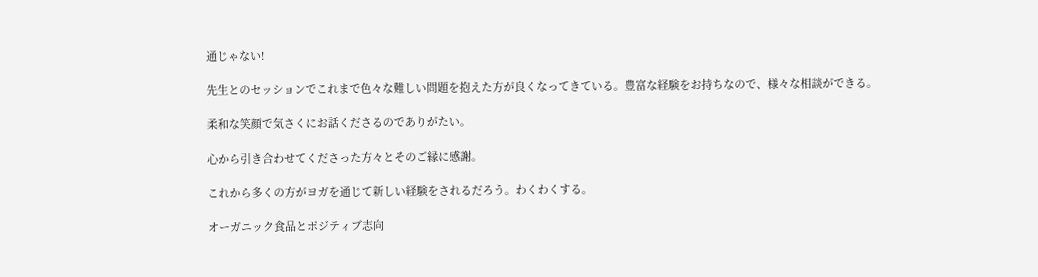通じゃない!

先生とのセッションでこれまで色々な難しい問題を抱えた方が良くなってきている。豊富な経験をお持ちなので、様々な相談ができる。

柔和な笑顔で気さくにお話くださるのでありがたい。

心から引き合わせてくださった方々とそのご縁に感謝。

これから多くの方がヨガを通じて新しい経験をされるだろう。わくわくする。

オーガニック食品とポジティブ志向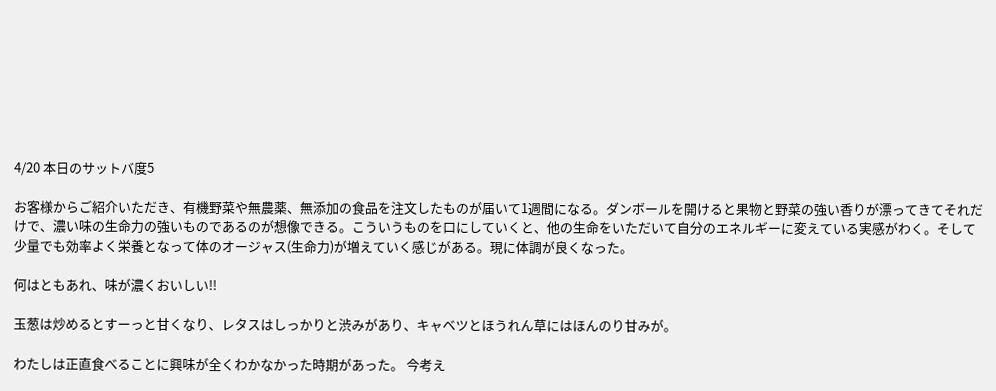4/20 本日のサットバ度5

お客様からご紹介いただき、有機野菜や無農薬、無添加の食品を注文したものが届いて1週間になる。ダンボールを開けると果物と野菜の強い香りが漂ってきてそれだけで、濃い味の生命力の強いものであるのが想像できる。こういうものを口にしていくと、他の生命をいただいて自分のエネルギーに変えている実感がわく。そして少量でも効率よく栄養となって体のオージャス(生命力)が増えていく感じがある。現に体調が良くなった。

何はともあれ、味が濃くおいしい!!

玉葱は炒めるとすーっと甘くなり、レタスはしっかりと渋みがあり、キャベツとほうれん草にはほんのり甘みが。

わたしは正直食べることに興味が全くわかなかった時期があった。 今考え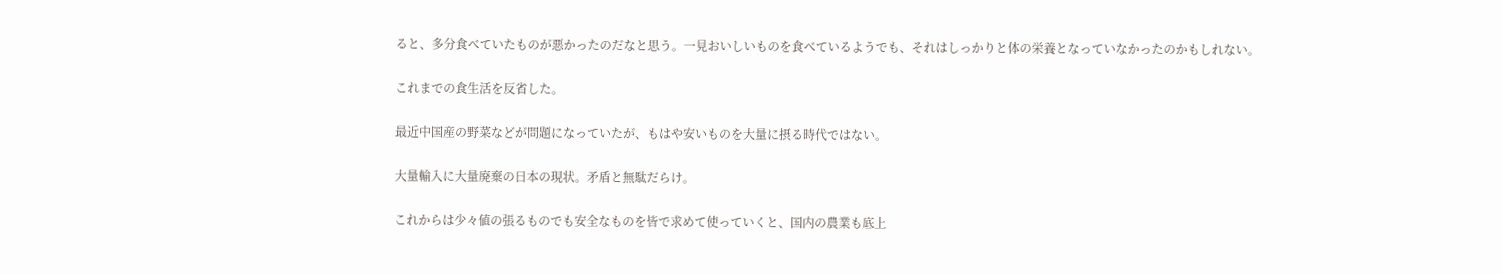ると、多分食べていたものが悪かったのだなと思う。一見おいしいものを食べているようでも、それはしっかりと体の栄養となっていなかったのかもしれない。

これまでの食生活を反省した。

最近中国産の野菜などが問題になっていたが、もはや安いものを大量に摂る時代ではない。

大量輸入に大量廃棄の日本の現状。矛盾と無駄だらけ。

これからは少々値の張るものでも安全なものを皆で求めて使っていくと、国内の農業も底上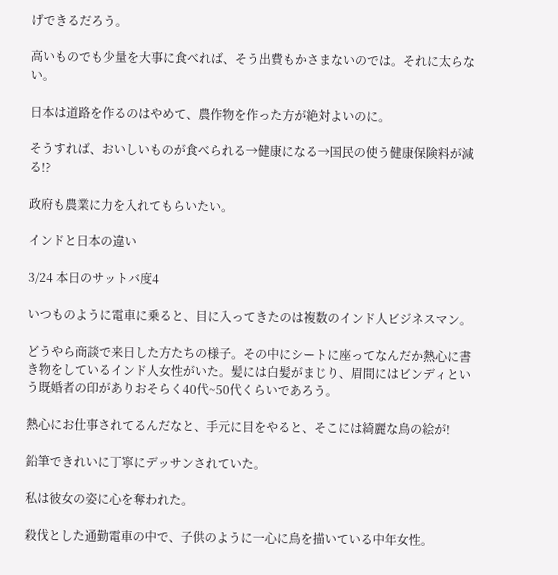げできるだろう。

高いものでも少量を大事に食べれば、そう出費もかさまないのでは。それに太らない。

日本は道路を作るのはやめて、農作物を作った方が絶対よいのに。

そうすれば、おいしいものが食べられる→健康になる→国民の使う健康保険料が減る!?

政府も農業に力を入れてもらいたい。

インドと日本の違い

3/24 本日のサットバ度4

いつものように電車に乗ると、目に入ってきたのは複数のインド人ビジネスマン。

どうやら商談で来日した方たちの様子。その中にシートに座ってなんだか熱心に書き物をしているインド人女性がいた。髪には白髪がまじり、眉間にはビンディという既婚者の印がありおそらく40代~50代くらいであろう。

熱心にお仕事されてるんだなと、手元に目をやると、そこには綺麗な鳥の絵が!

鉛筆できれいに丁寧にデッサンされていた。

私は彼女の姿に心を奪われた。

殺伐とした通勤電車の中で、子供のように一心に鳥を描いている中年女性。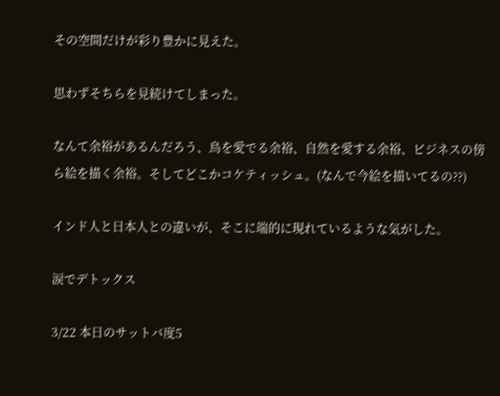その空間だけが彩り豊かに見えた。

思わずそちらを見続けてしまった。

なんて余裕があるんだろう、鳥を愛でる余裕、自然を愛する余裕、ビジネスの傍ら絵を描く余裕。そしてどこかコケティッシュ。(なんで今絵を描いてるの??)

インド人と日本人との違いが、そこに端的に現れているような気がした。

涙でデトックス

3/22 本日のサットバ度5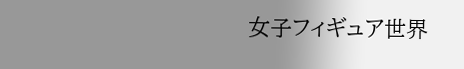女子フィギュア世界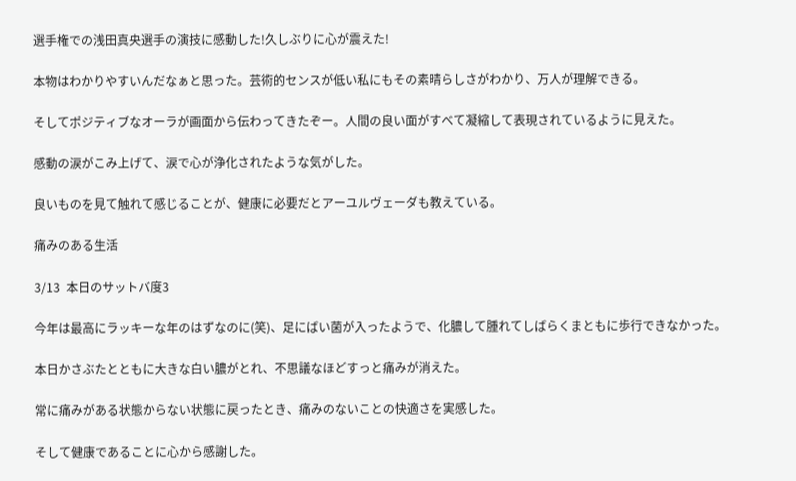選手権での浅田真央選手の演技に感動した!久しぶりに心が震えた!

本物はわかりやすいんだなぁと思った。芸術的センスが低い私にもその素晴らしさがわかり、万人が理解できる。

そしてポジティブなオーラが画面から伝わってきたぞー。人間の良い面がすべて凝縮して表現されているように見えた。

感動の涙がこみ上げて、涙で心が浄化されたような気がした。

良いものを見て触れて感じることが、健康に必要だとアーユルヴェーダも教えている。

痛みのある生活

3/13  本日のサットバ度3

今年は最高にラッキーな年のはずなのに(笑)、足にばい菌が入ったようで、化膿して腫れてしばらくまともに歩行できなかった。

本日かさぶたとともに大きな白い膿がとれ、不思議なほどすっと痛みが消えた。

常に痛みがある状態からない状態に戻ったとき、痛みのないことの快適さを実感した。

そして健康であることに心から感謝した。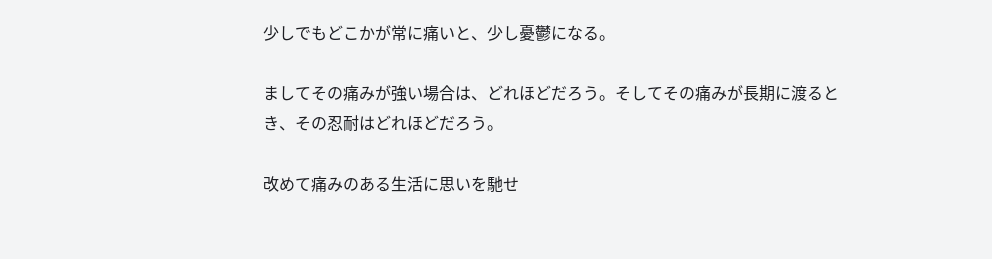少しでもどこかが常に痛いと、少し憂鬱になる。

ましてその痛みが強い場合は、どれほどだろう。そしてその痛みが長期に渡るとき、その忍耐はどれほどだろう。

改めて痛みのある生活に思いを馳せ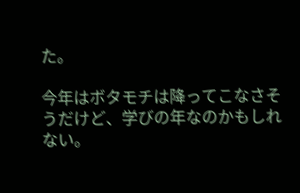た。

今年はボタモチは降ってこなさそうだけど、学びの年なのかもしれない。